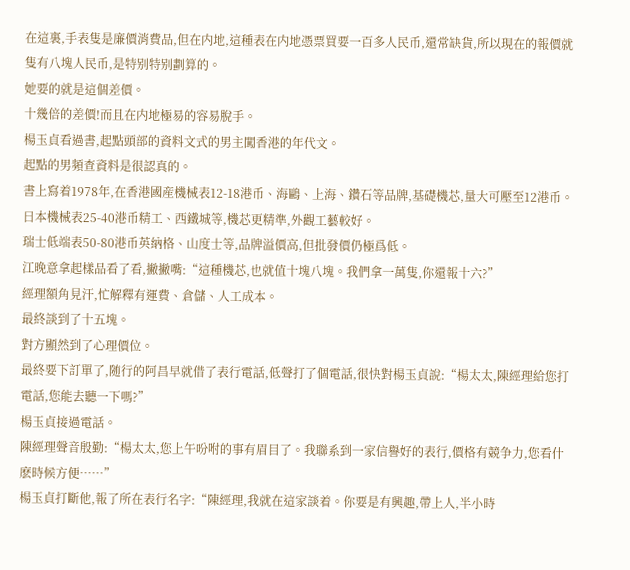在這裏,手表隻是廉價消費品,但在内地,這種表在内地憑票買要一百多人民币,還常缺貨,所以現在的報價就隻有八塊人民币,是特别特别劃算的。
她要的就是這個差價。
十幾倍的差價!而且在内地極易的容易脫手。
楊玉貞看過書,起點頭部的資料文式的男主闖香港的年代文。
起點的男頻查資料是很認真的。
書上寫着1978年,在香港國産機械表12-18港币、海鷗、上海、鑽石等品牌,基礎機芯,量大可壓至12港币。
日本機械表25-40港币精工、西鐵城等,機芯更精準,外觀工藝較好。
瑞士低端表50-80港币英納格、山度士等,品牌溢價高,但批發價仍極爲低。
江晚意拿起樣品看了看,撇撇嘴:“這種機芯,也就值十塊八塊。我們拿一萬隻,你還報十六?”
經理額角見汗,忙解釋有運費、倉儲、人工成本。
最終談到了十五塊。
對方顯然到了心理價位。
最終要下訂單了,随行的阿昌早就借了表行電話,低聲打了個電話,很快對楊玉貞說:“楊太太,陳經理給您打電話,您能去聽一下嗎?”
楊玉貞接過電話。
陳經理聲音殷勤:“楊太太,您上午吩咐的事有眉目了。我聯系到一家信譽好的表行,價格有競争力,您看什麽時候方便……”
楊玉貞打斷他,報了所在表行名字:“陳經理,我就在這家談着。你要是有興趣,帶上人,半小時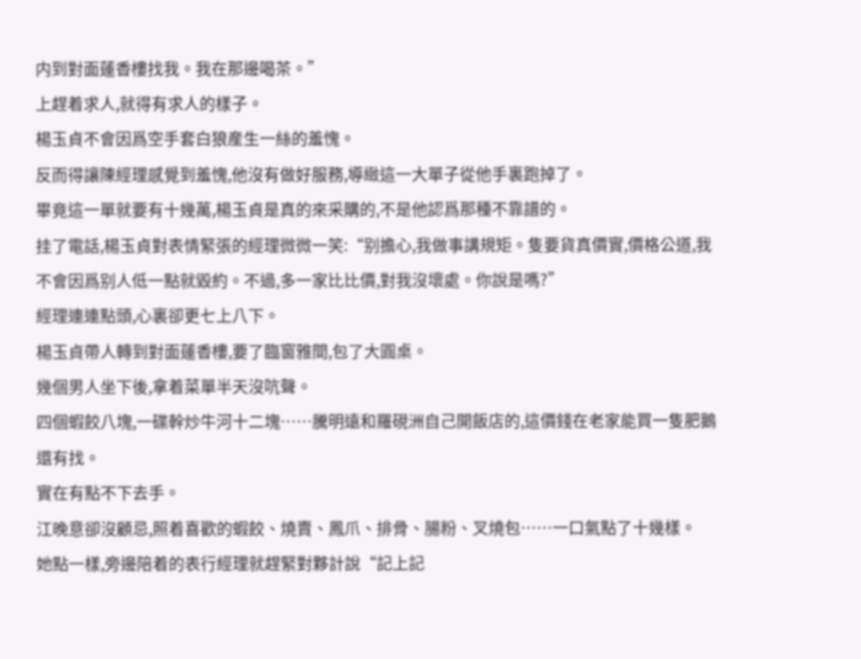内到對面蓮香樓找我。我在那邊喝茶。”
上趕着求人,就得有求人的樣子。
楊玉貞不會因爲空手套白狼産生一絲的羞愧。
反而得讓陳經理感覺到羞愧,他沒有做好服務,導緻這一大單子從他手裏跑掉了。
畢竟這一單就要有十幾萬,楊玉貞是真的來采購的,不是他認爲那種不靠譜的。
挂了電話,楊玉貞對表情緊張的經理微微一笑:“别擔心,我做事講規矩。隻要貨真價實,價格公道,我不會因爲别人低一點就毀約。不過,多一家比比價,對我沒壞處。你說是嗎?”
經理連連點頭,心裏卻更七上八下。
楊玉貞帶人轉到對面蓮香樓,要了臨窗雅間,包了大圓桌。
幾個男人坐下後,拿着菜單半天沒吭聲。
四個蝦餃八塊,一碟幹炒牛河十二塊……騰明遠和羅硯洲自己開飯店的,這價錢在老家能買一隻肥鵝還有找。
實在有點不下去手。
江晚意卻沒顧忌,照着喜歡的蝦餃、燒賣、鳳爪、排骨、腸粉、叉燒包……一口氣點了十幾樣。
她點一樣,旁邊陪着的表行經理就趕緊對夥計說“記上記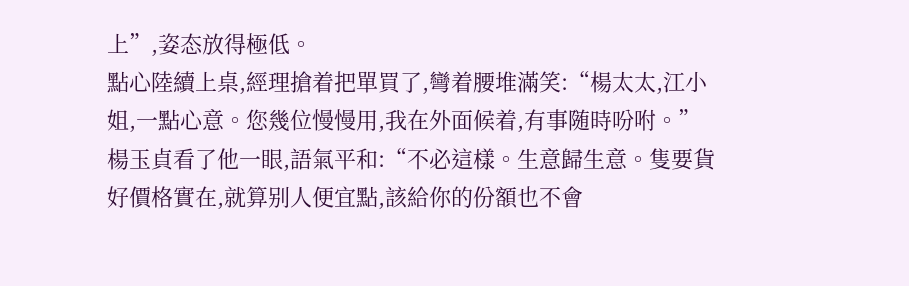上”,姿态放得極低。
點心陸續上桌,經理搶着把單買了,彎着腰堆滿笑:“楊太太,江小姐,一點心意。您幾位慢慢用,我在外面候着,有事随時吩咐。”
楊玉貞看了他一眼,語氣平和:“不必這樣。生意歸生意。隻要貨好價格實在,就算别人便宜點,該給你的份額也不會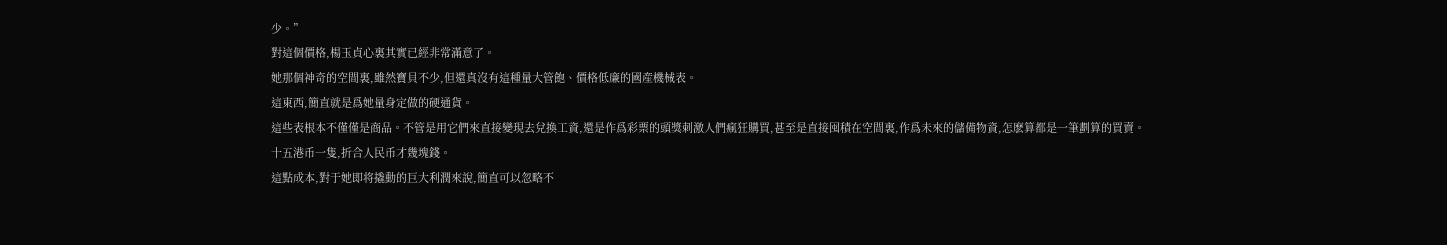少。”
對這個價格,楊玉貞心裏其實已經非常滿意了。
她那個神奇的空間裏,雖然寶貝不少,但還真沒有這種量大管飽、價格低廉的國産機械表。
這東西,簡直就是爲她量身定做的硬通貨。
這些表根本不僅僅是商品。不管是用它們來直接變現去兌換工資,還是作爲彩票的頭獎刺激人們瘋狂購買,甚至是直接囤積在空間裏,作爲未來的儲備物資,怎麽算都是一筆劃算的買賣。
十五港币一隻,折合人民币才幾塊錢。
這點成本,對于她即将撬動的巨大利潤來說,簡直可以忽略不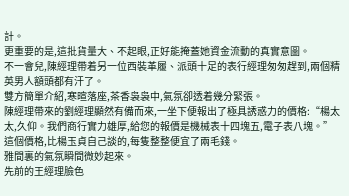計。
更重要的是,這批貨量大、不起眼,正好能掩蓋她資金流動的真實意圖。
不一會兒,陳經理帶着另一位西裝革履、派頭十足的表行經理匆匆趕到,兩個精英男人額頭都有汗了。
雙方簡單介紹,寒暄落座,茶香袅袅中,氣氛卻透着幾分緊張。
陳經理帶來的劉經理顯然有備而來,一坐下便報出了極具誘惑力的價格:“楊太太,久仰。我們商行實力雄厚,給您的報價是機械表十四塊五,電子表八塊。”
這個價格,比楊玉貞自己談的,每隻整整便宜了兩毛錢。
雅間裏的氣氛瞬間微妙起來。
先前的王經理臉色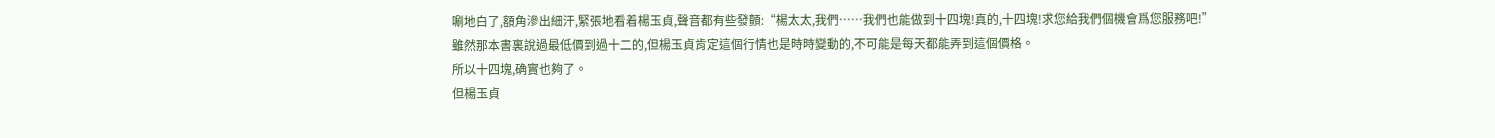唰地白了,額角滲出細汗,緊張地看着楊玉貞,聲音都有些發顫:“楊太太,我們……我們也能做到十四塊!真的,十四塊!求您給我們個機會爲您服務吧!”
雖然那本書裏說過最低價到過十二的,但楊玉貞肯定這個行情也是時時變動的,不可能是每天都能弄到這個價格。
所以十四塊,确實也夠了。
但楊玉貞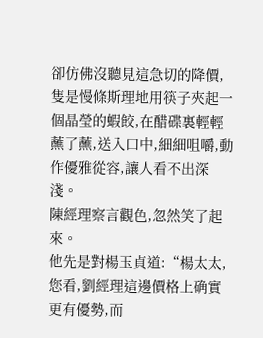卻仿佛沒聽見這急切的降價,隻是慢條斯理地用筷子夾起一個晶瑩的蝦餃,在醋碟裏輕輕蘸了蘸,送入口中,細細咀嚼,動作優雅從容,讓人看不出深淺。
陳經理察言觀色,忽然笑了起來。
他先是對楊玉貞道:“楊太太,您看,劉經理這邊價格上确實更有優勢,而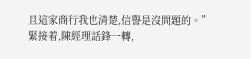且這家商行我也清楚,信譽是沒問題的。”
緊接着,陳經理話鋒一轉,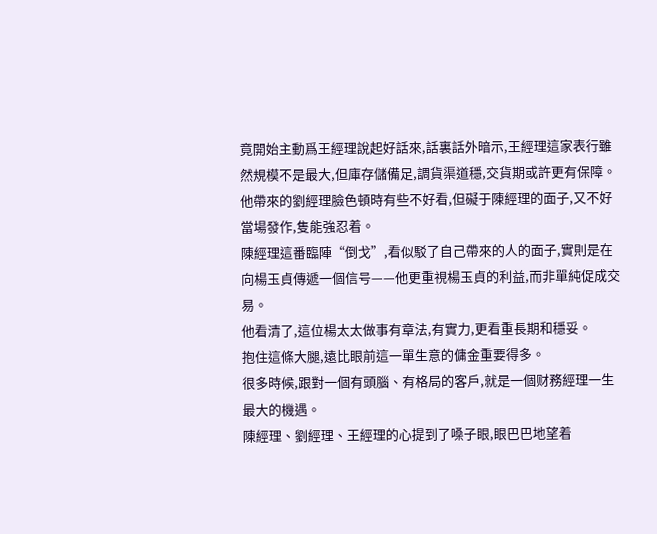竟開始主動爲王經理說起好話來,話裏話外暗示,王經理這家表行雖然規模不是最大,但庫存儲備足,調貨渠道穩,交貨期或許更有保障。
他帶來的劉經理臉色頓時有些不好看,但礙于陳經理的面子,又不好當場發作,隻能強忍着。
陳經理這番臨陣“倒戈”,看似駁了自己帶來的人的面子,實則是在向楊玉貞傳遞一個信号——他更重視楊玉貞的利益,而非單純促成交易。
他看清了,這位楊太太做事有章法,有實力,更看重長期和穩妥。
抱住這條大腿,遠比眼前這一單生意的傭金重要得多。
很多時候,跟對一個有頭腦、有格局的客戶,就是一個财務經理一生最大的機遇。
陳經理、劉經理、王經理的心提到了嗓子眼,眼巴巴地望着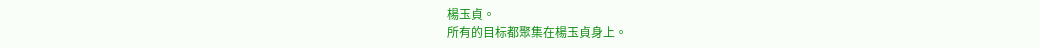楊玉貞。
所有的目标都聚集在楊玉貞身上。